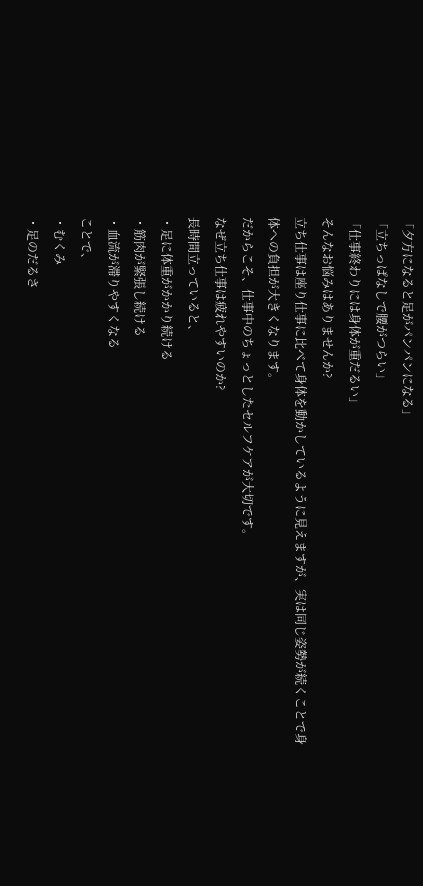「夕方になると足がパンパンになる」
「立ちっぱなしで腰がつらい」
「仕事終わりには身体が重だるい」
そんなお悩みはありませんか?
立ち仕事は座り仕事に比べて身体を動かしているように見えますが、実は同じ姿勢が続くことで身体への負担が大きくなります。
だからこそ、仕事中のちょっとしたセルフケアが大切です。
なぜ立ち仕事は疲れやすいのか?
長時間立っていると、
・足に体重がかかり続ける
・筋肉が緊張し続ける
・血流が滞りやすくなる
ことで、
・むくみ
・足のだるさ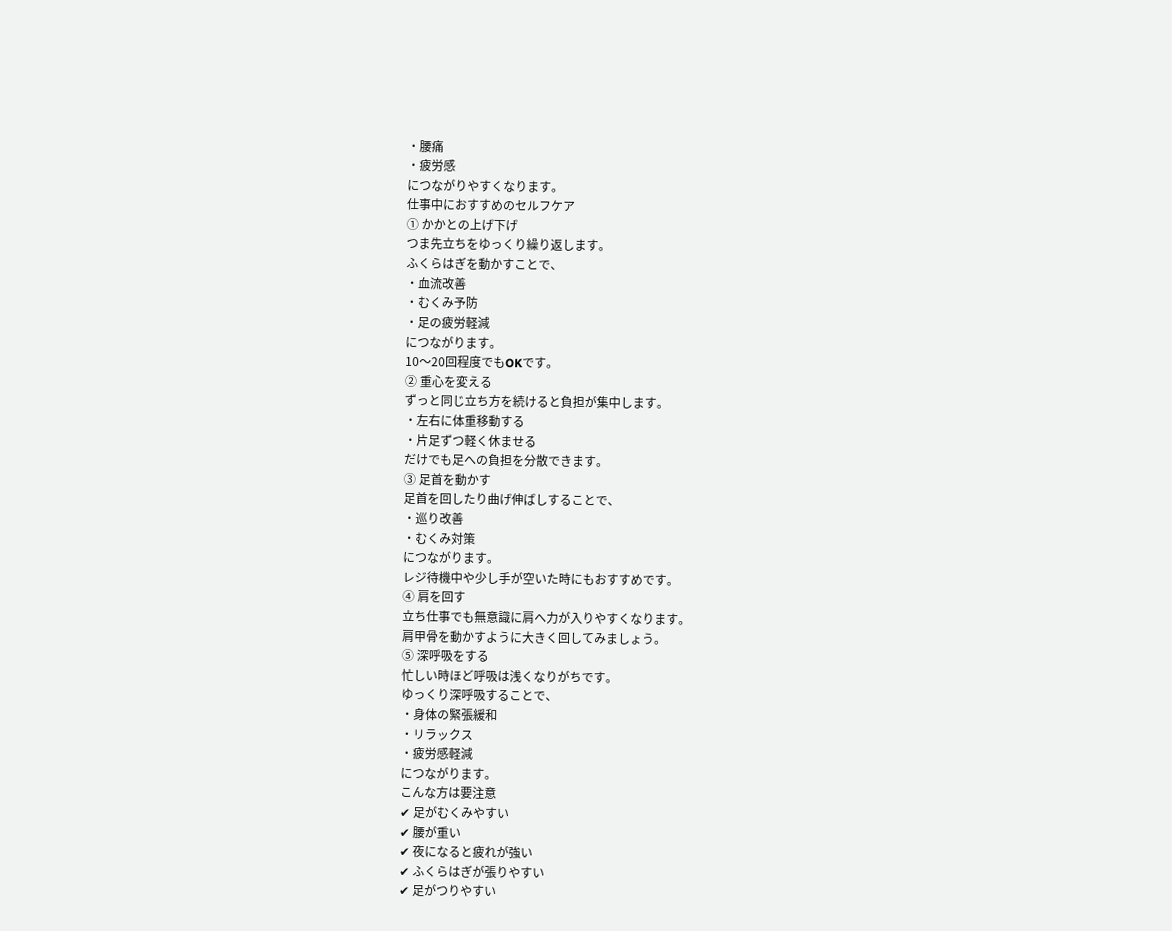・腰痛
・疲労感
につながりやすくなります。
仕事中におすすめのセルフケア
① かかとの上げ下げ
つま先立ちをゆっくり繰り返します。
ふくらはぎを動かすことで、
・血流改善
・むくみ予防
・足の疲労軽減
につながります。
10〜20回程度でもOKです。
② 重心を変える
ずっと同じ立ち方を続けると負担が集中します。
・左右に体重移動する
・片足ずつ軽く休ませる
だけでも足への負担を分散できます。
③ 足首を動かす
足首を回したり曲げ伸ばしすることで、
・巡り改善
・むくみ対策
につながります。
レジ待機中や少し手が空いた時にもおすすめです。
④ 肩を回す
立ち仕事でも無意識に肩へ力が入りやすくなります。
肩甲骨を動かすように大きく回してみましょう。
⑤ 深呼吸をする
忙しい時ほど呼吸は浅くなりがちです。
ゆっくり深呼吸することで、
・身体の緊張緩和
・リラックス
・疲労感軽減
につながります。
こんな方は要注意
✔ 足がむくみやすい
✔ 腰が重い
✔ 夜になると疲れが強い
✔ ふくらはぎが張りやすい
✔ 足がつりやすい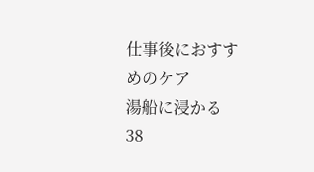仕事後におすすめのケア
湯船に浸かる
38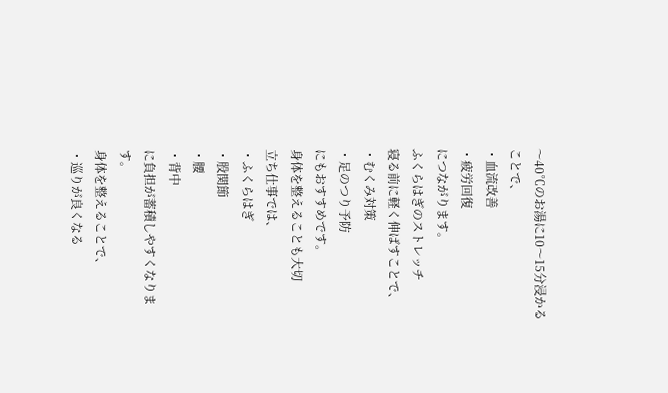〜40℃のお湯に10〜15分浸かることで、
・血流改善
・疲労回復
につながります。
ふくらはぎのストレッチ
寝る前に軽く伸ばすことで、
・むくみ対策
・足のつり予防
にもおすすめです。
身体を整えることも大切
立ち仕事では、
・ふくらはぎ
・股関節
・腰
・背中
に負担が蓄積しやすくなります。
身体を整えることで、
・巡りが良くなる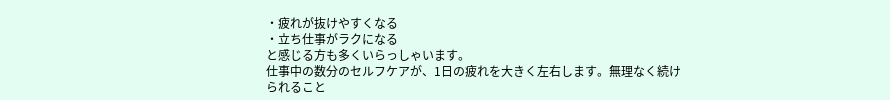・疲れが抜けやすくなる
・立ち仕事がラクになる
と感じる方も多くいらっしゃいます。
仕事中の数分のセルフケアが、1日の疲れを大きく左右します。無理なく続けられること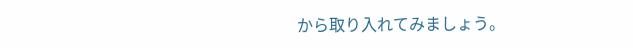から取り入れてみましょう。